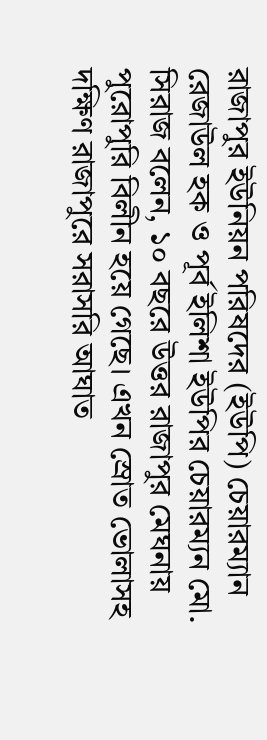রাজাপুর ইউনিয়ন পরিষদের (ইউপি) চেয়ারম্যান রেজাউল হক ও পূর্ব ইলিশা ইউপির চেয়ারম্যন মো. সিরাজ বলেন, ১০ বছরে উত্তর রাজাপুর মেঘনায় পুরোপুরি বিলীন হয়ে গেছে। এখন স্রোত ভোলাসহ দক্ষিণ রাজাপুরে সরাসরি আঘাত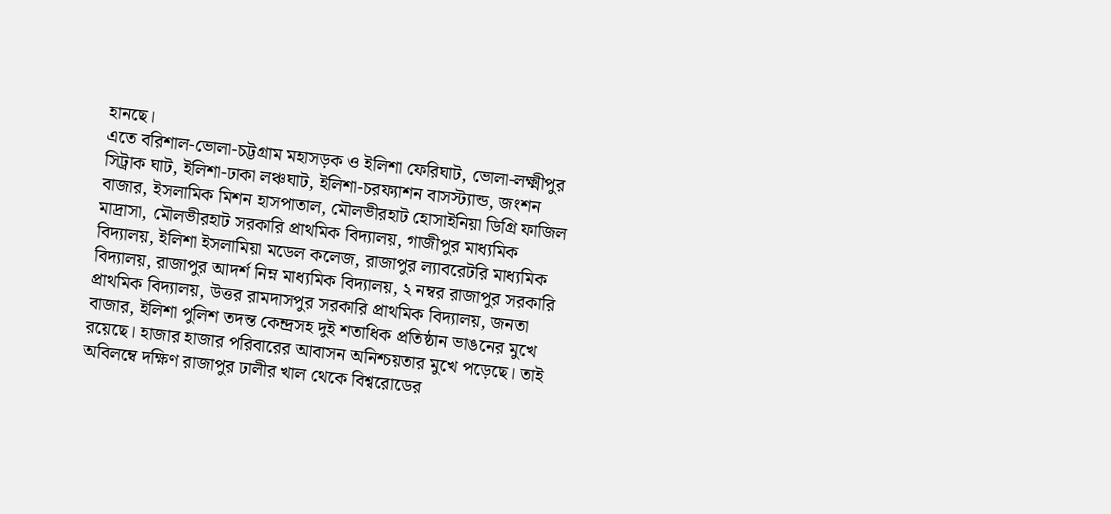হানছে।
এতে বরিশাল-ভোলা-চট্টগ্রাম মহাসড়ক ও ইলিশা ফেরিঘাট, ভোলা-লক্ষ্মীপুর সিট্রাক ঘাট, ইলিশা-ঢাকা লঞ্চঘাট, ইলিশা-চরফ্যাশন বাসস্ট্যান্ড, জংশন বাজার, ইসলামিক মিশন হাসপাতাল, মৌলভীরহাট হোসাইনিয়া ডিগ্রি ফাজিল মাদ্রাসা, মৌলভীরহাট সরকারি প্রাথমিক বিদ্যালয়, গাজীপুর মাধ্যমিক বিদ্যালয়, ইলিশা ইসলামিয়া মডেল কলেজ, রাজাপুর ল্যাবরেটরি মাধ্যমিক বিদ্যালয়, রাজাপুর আদর্শ নিম্ন মাধ্যমিক বিদ্যালয়, ২ নম্বর রাজাপুর সরকারি প্রাথমিক বিদ্যালয়, উত্তর রামদাসপুর সরকারি প্রাথমিক বিদ্যালয়, জনতা বাজার, ইলিশা পুলিশ তদন্ত কেন্দ্রসহ দুই শতাধিক প্রতিষ্ঠান ভাঙনের মুখে রয়েছে। হাজার হাজার পরিবারের আবাসন অনিশ্চয়তার মুখে পড়েছে। তাই অবিলম্বে দক্ষিণ রাজাপুর ঢালীর খাল থেকে বিশ্বরোডের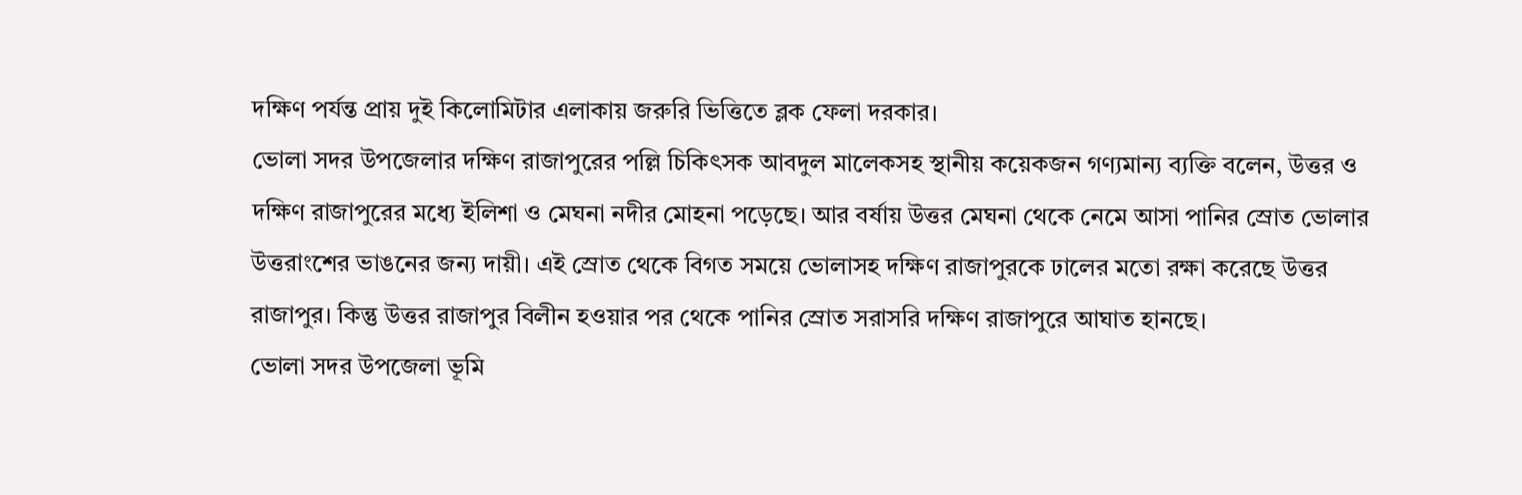দক্ষিণ পর্যন্ত প্রায় দুই কিলোমিটার এলাকায় জরুরি ভিত্তিতে ব্লক ফেলা দরকার।
ভোলা সদর উপজেলার দক্ষিণ রাজাপুরের পল্লি চিকিৎসক আবদুল মালেকসহ স্থানীয় কয়েকজন গণ্যমান্য ব্যক্তি বলেন, উত্তর ও দক্ষিণ রাজাপুরের মধ্যে ইলিশা ও মেঘনা নদীর মোহনা পড়েছে। আর বর্ষায় উত্তর মেঘনা থেকে নেমে আসা পানির স্রোত ভোলার উত্তরাংশের ভাঙনের জন্য দায়ী। এই স্রোত থেকে বিগত সময়ে ভোলাসহ দক্ষিণ রাজাপুরকে ঢালের মতো রক্ষা করেছে উত্তর রাজাপুর। কিন্তু উত্তর রাজাপুর বিলীন হওয়ার পর থেকে পানির স্রোত সরাসরি দক্ষিণ রাজাপুরে আঘাত হানছে।
ভোলা সদর উপজেলা ভূমি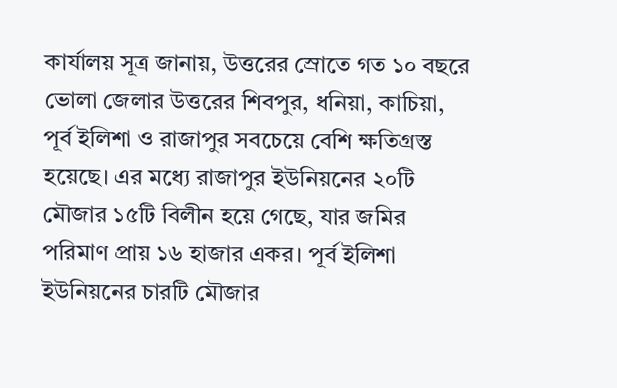কার্যালয় সূত্র জানায়, উত্তরের স্রোতে গত ১০ বছরে ভোলা জেলার উত্তরের শিবপুর, ধনিয়া, কাচিয়া, পূর্ব ইলিশা ও রাজাপুর সবচেয়ে বেশি ক্ষতিগ্রস্ত হয়েছে। এর মধ্যে রাজাপুর ইউনিয়নের ২০টি মৌজার ১৫টি বিলীন হয়ে গেছে, যার জমির পরিমাণ প্রায় ১৬ হাজার একর। পূর্ব ইলিশা ইউনিয়নের চারটি মৌজার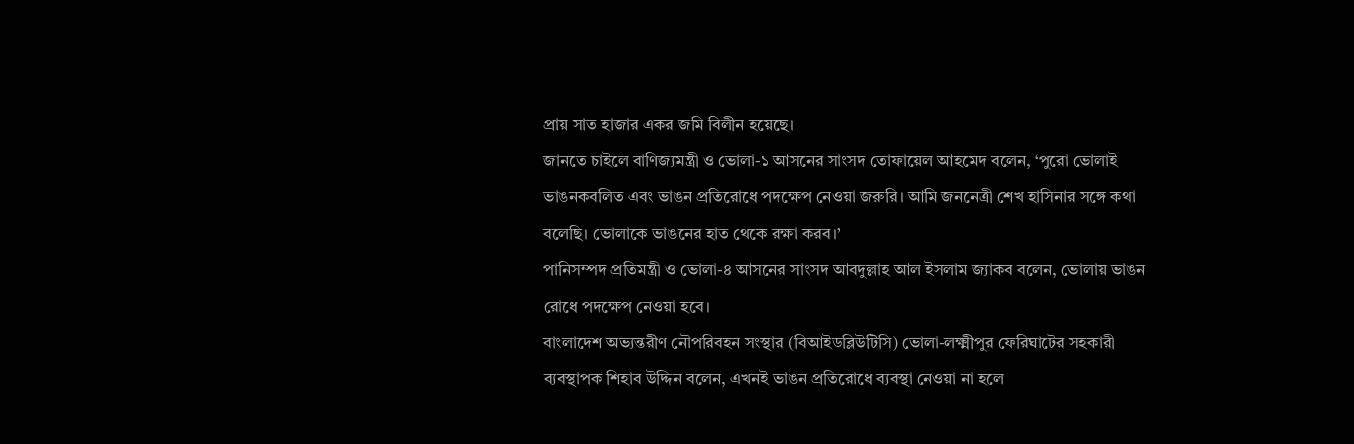প্রায় সাত হাজার একর জমি বিলীন হয়েছে।
জানতে চাইলে বাণিজ্যমন্ত্রী ও ভোলা-১ আসনের সাংসদ তোফায়েল আহমেদ বলেন, ‘পুরো ভোলাই ভাঙনকবলিত এবং ভাঙন প্রতিরোধে পদক্ষেপ নেওয়া জরুরি। আমি জননেত্রী শেখ হাসিনার সঙ্গে কথা বলেছি। ভোলাকে ভাঙনের হাত থেকে রক্ষা করব।’
পানিসম্পদ প্রতিমন্ত্রী ও ভোলা-৪ আসনের সাংসদ আবদুল্লাহ আল ইসলাম জ্যাকব বলেন, ভোলায় ভাঙন রোধে পদক্ষেপ নেওয়া হবে।
বাংলাদেশ অভ্যন্তরীণ নৌপরিবহন সংস্থার (বিআইডব্লিউটিসি) ভোলা-লক্ষ্মীপুর ফেরিঘাটের সহকারী ব্যবস্থাপক শিহাব উদ্দিন বলেন, এখনই ভাঙন প্রতিরোধে ব্যবস্থা নেওয়া না হলে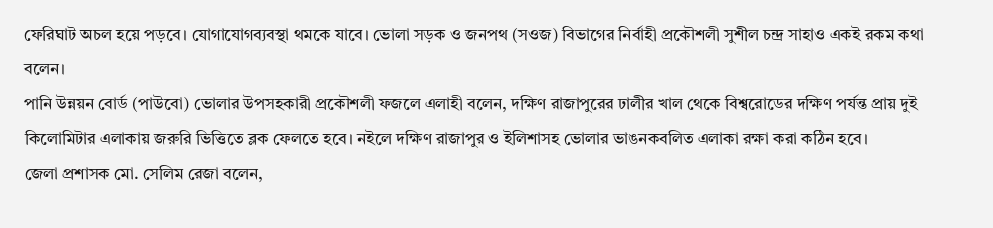ফেরিঘাট অচল হয়ে পড়বে। যোগাযোগব্যবস্থা থমকে যাবে। ভোলা সড়ক ও জনপথ (সওজ) বিভাগের নির্বাহী প্রকৌশলী সুশীল চন্দ্র সাহাও একই রকম কথা বলেন।
পানি উন্নয়ন বোর্ড (পাউবো) ভোলার উপসহকারী প্রকৌশলী ফজলে এলাহী বলেন, দক্ষিণ রাজাপুরের ঢালীর খাল থেকে বিশ্বরোডের দক্ষিণ পর্যন্ত প্রায় দুই কিলোমিটার এলাকায় জরুরি ভিত্তিতে ব্লক ফেলতে হবে। নইলে দক্ষিণ রাজাপুর ও ইলিশাসহ ভোলার ভাঙনকবলিত এলাকা রক্ষা করা কঠিন হবে।
জেলা প্রশাসক মো. সেলিম রেজা বলেন,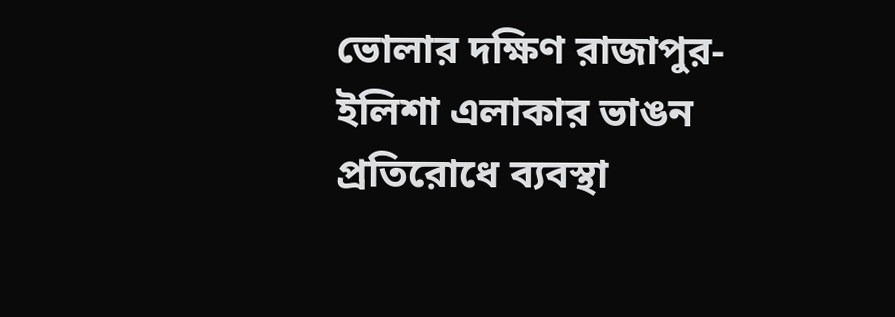ভোলার দক্ষিণ রাজাপুর-ইলিশা এলাকার ভাঙন প্রতিরোধে ব্যবস্থা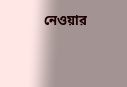নেওয়ার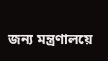জন্য মন্ত্রণালয়ে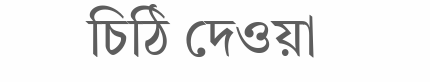চিঠি দেওয়া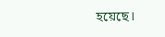হয়েছে।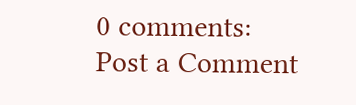0 comments:
Post a Comment